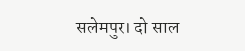सलेमपुर। दो साल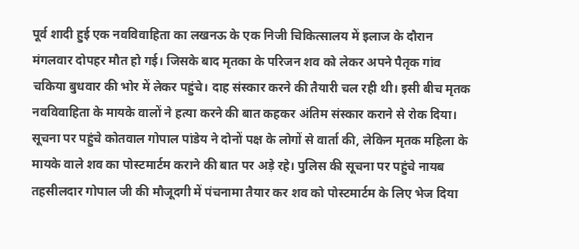पूर्व शादी हुई एक नवविवाहिता का लखनऊ के एक निजी चिकित्सालय में इलाज के दौरान मंगलवार दोपहर मौत हो गई। जिसके बाद मृतका के परिजन शव को लेकर अपने पैतृक गांव चकिया बुधवार की भोर में लेकर पहुंचे। दाह संस्कार करने की तैयारी चल रही थी। इसी बीच मृतक नवविवाहिता के मायके वालों ने हत्या करने की बात कहकर अंतिम संस्कार कराने से रोक दिया। सूचना पर पहुंचे कोतवाल गोपाल पांडेय ने दोनों पक्ष के लोगों से वार्ता की, लेकिन मृतक महिला के मायके वाले शव का पोस्टमार्टम कराने की बात पर अड़े रहे। पुलिस की सूचना पर पहुंचे नायब तहसीलदार गोपाल जी की मौजूदगी में पंचनामा तैयार कर शव को पोस्टमार्टम के लिए भेज दिया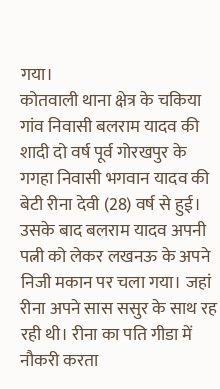गया।
कोतवाली थाना क्षेत्र के चकिया गांव निवासी बलराम यादव की शादी दो वर्ष पूर्व गोरखपुर के गगहा निवासी भगवान यादव की बेटी रीना देवी (28) वर्ष से हुई। उसके बाद बलराम यादव अपनी पत्नी को लेकर लखनऊ के अपने निजी मकान पर चला गया। जहां रीना अपने सास ससुर के साथ रह रही थी। रीना का पति गीडा में नौकरी करता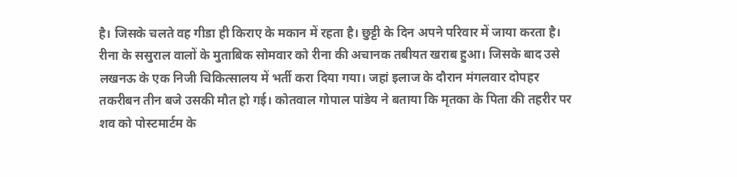है। जिसके चलते वह गीडा ही किराए के मकान में रहता है। छुट्टी के दिन अपने परिवार में जाया करता है। रीना के ससुराल वालों के मुताबिक सोमवार को रीना की अचानक तबीयत खराब हुआ। जिसके बाद उसे लखनऊ के एक निजी चिकित्सालय में भर्ती करा दिया गया। जहां इलाज के दौरान मंगलवार दोपहर तकरीबन तीन बजे उसकी मौत हो गई। कोतवाल गोपाल पांडेय ने बताया कि मृतका के पिता की तहरीर पर शव को पोस्टमार्टम के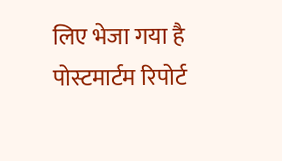लिए भेजा गया है पोस्टमार्टम रिपोर्ट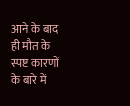आने के बाद ही मौत के स्पष्ट कारणों के बारे में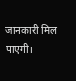जानकारी मिल पाएगी।